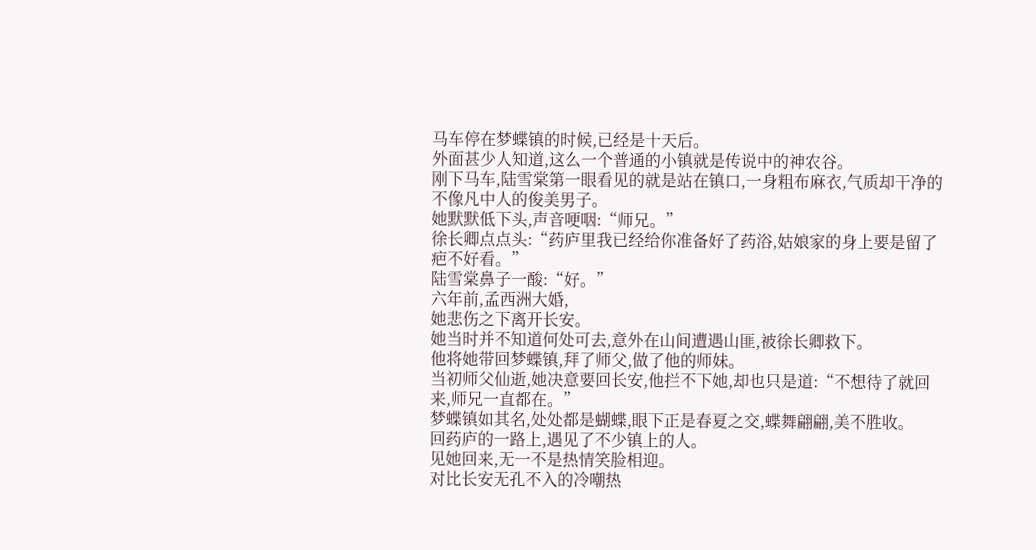马车停在梦蝶镇的时候,已经是十天后。
外面甚少人知道,这么一个普通的小镇就是传说中的神农谷。
刚下马车,陆雪棠第一眼看见的就是站在镇口,一身粗布麻衣,气质却干净的不像凡中人的俊美男子。
她默默低下头,声音哽咽:“师兄。”
徐长卿点点头:“药庐里我已经给你准备好了药浴,姑娘家的身上要是留了疤不好看。”
陆雪棠鼻子一酸:“好。”
六年前,孟西洲大婚,
她悲伤之下离开长安。
她当时并不知道何处可去,意外在山间遭遇山匪,被徐长卿救下。
他将她带回梦蝶镇,拜了师父,做了他的师妹。
当初师父仙逝,她决意要回长安,他拦不下她,却也只是道:“不想待了就回来,师兄一直都在。”
梦蝶镇如其名,处处都是蝴蝶,眼下正是春夏之交,蝶舞翩翩,美不胜收。
回药庐的一路上,遇见了不少镇上的人。
见她回来,无一不是热情笑脸相迎。
对比长安无孔不入的冷嘲热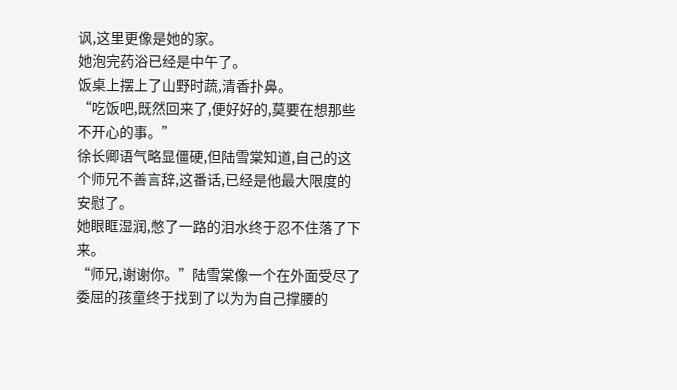讽,这里更像是她的家。
她泡完药浴已经是中午了。
饭桌上摆上了山野时蔬,清香扑鼻。
“吃饭吧,既然回来了,便好好的,莫要在想那些不开心的事。”
徐长卿语气略显僵硬,但陆雪棠知道,自己的这个师兄不善言辞,这番话,已经是他最大限度的安慰了。
她眼眶湿润,憋了一路的泪水终于忍不住落了下来。
“师兄,谢谢你。”陆雪棠像一个在外面受尽了委屈的孩童终于找到了以为为自己撑腰的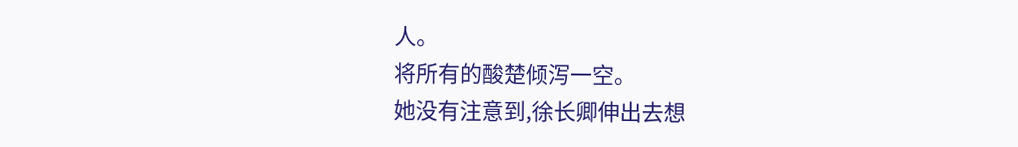人。
将所有的酸楚倾泻一空。
她没有注意到,徐长卿伸出去想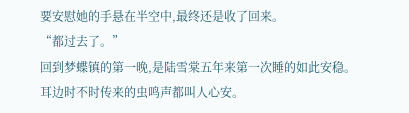要安慰她的手悬在半空中,最终还是收了回来。
“都过去了。”
回到梦蝶镇的第一晚,是陆雪棠五年来第一次睡的如此安稳。
耳边时不时传来的虫鸣声都叫人心安。